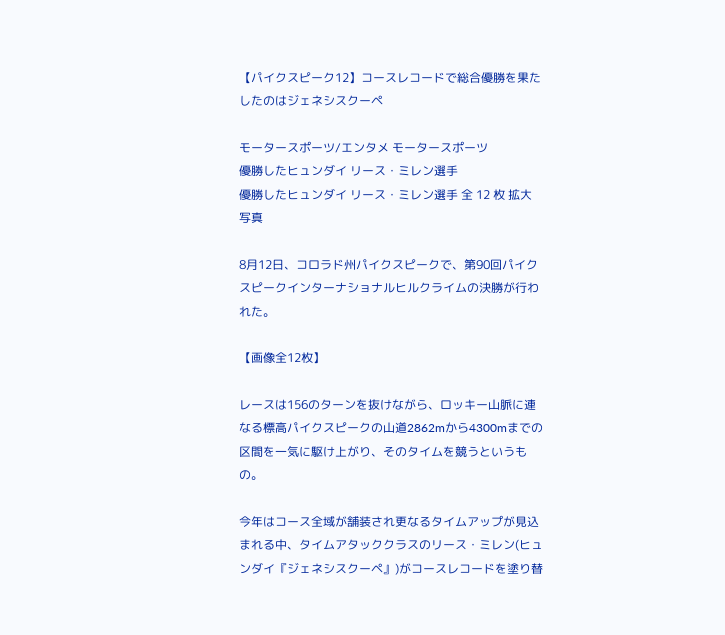【パイクスピーク12】コースレコードで総合優勝を果たしたのはジェネシスクーペ

モータースポーツ/エンタメ モータースポーツ
優勝したヒュンダイ リース・ミレン選手
優勝したヒュンダイ リース・ミレン選手 全 12 枚 拡大写真

8月12日、コロラド州パイクスピークで、第90回パイクスピークインターナショナルヒルクライムの決勝が行われた。

【画像全12枚】

レースは156のターンを抜けながら、ロッキー山脈に連なる標高パイクスピークの山道2862mから4300mまでの区間を一気に駆け上がり、そのタイムを競うというもの。

今年はコース全域が舗装され更なるタイムアップが見込まれる中、タイムアタッククラスのリース・ミレン(ヒュンダイ『ジェネシスクーペ』)がコースレコードを塗り替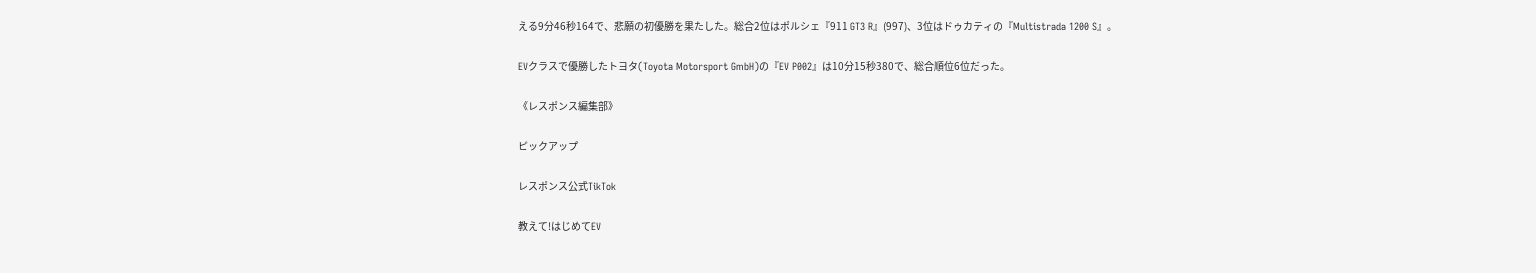える9分46秒164で、悲願の初優勝を果たした。総合2位はポルシェ『911 GT3 R』(997)、3位はドゥカティの『Multistrada 1200 S』。

EVクラスで優勝したトヨタ(Toyota Motorsport GmbH)の『EV P002』は10分15秒380で、総合順位6位だった。

《レスポンス編集部》

ピックアップ

レスポンス公式TikTok

教えて!はじめてEV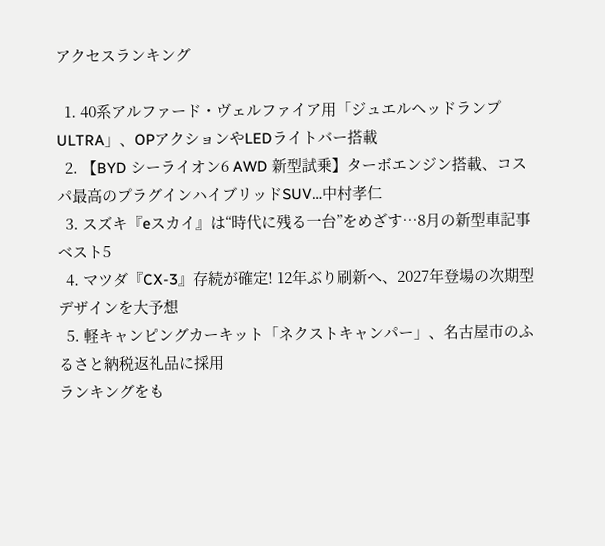アクセスランキング

  1. 40系アルファード・ヴェルファイア用「ジュエルヘッドランプULTRA」、OPアクションやLEDライトバー搭載
  2. 【BYD シーライオン6 AWD 新型試乗】ターボエンジン搭載、コスパ最高のプラグインハイブリッドSUV…中村孝仁
  3. スズキ『eスカイ』は“時代に残る一台”をめざす…8月の新型車記事ベスト5
  4. マツダ『CX-3』存続が確定! 12年ぶり刷新へ、2027年登場の次期型デザインを大予想
  5. 軽キャンピングカーキット「ネクストキャンパー」、名古屋市のふるさと納税返礼品に採用
ランキングをも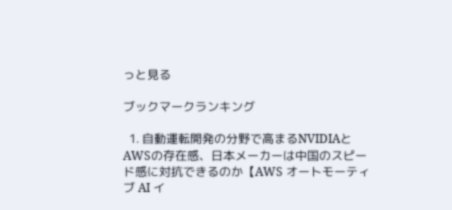っと見る

ブックマークランキング

  1. 自動運転開発の分野で高まるNVIDIAとAWSの存在感、日本メーカーは中国のスピード感に対抗できるのか【AWS オートモーティブ AI イ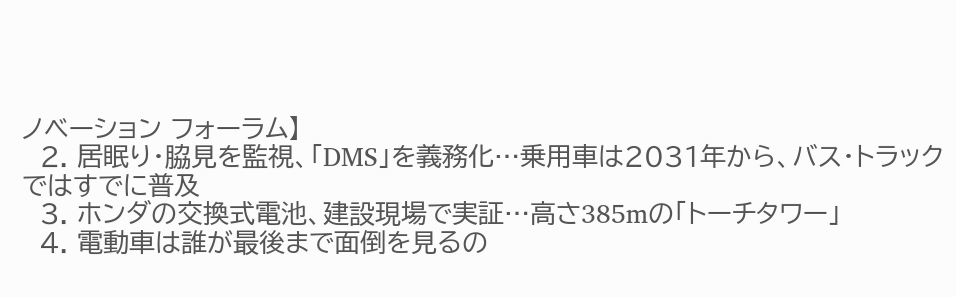ノベーション フォーラム】
  2. 居眠り・脇見を監視、「DMS」を義務化…乗用車は2031年から、バス・トラックではすでに普及
  3. ホンダの交換式電池、建設現場で実証…高さ385mの「トーチタワー」
  4. 電動車は誰が最後まで面倒を見るの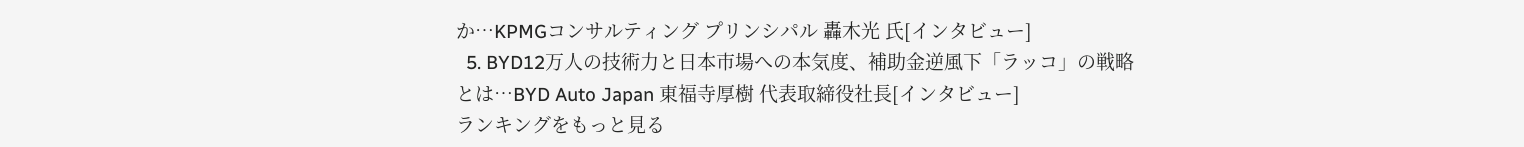か…KPMGコンサルティング プリンシパル 轟木光 氏[インタビュー]
  5. BYD12万人の技術力と日本市場への本気度、補助金逆風下「ラッコ」の戦略とは…BYD Auto Japan 東福寺厚樹 代表取締役社長[インタビュー]
ランキングをもっと見る